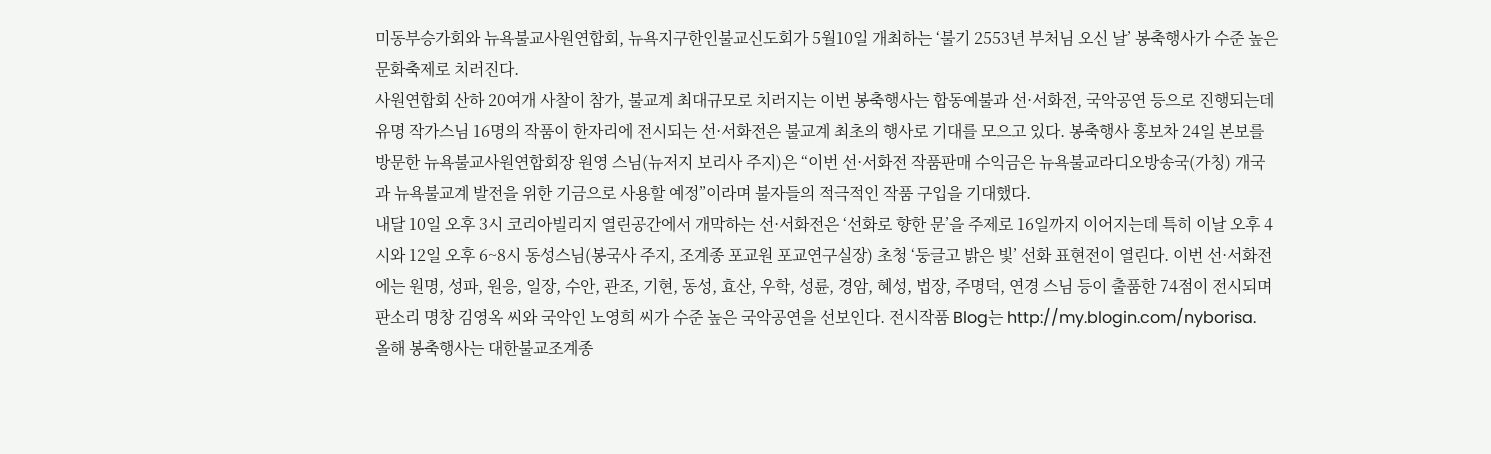미동부승가회와 뉴욕불교사원연합회, 뉴욕지구한인불교신도회가 5월10일 개최하는 ‘불기 2553년 부처님 오신 날’ 봉축행사가 수준 높은 문화축제로 치러진다.
사원연합회 산하 20여개 사찰이 참가, 불교계 최대규모로 치러지는 이번 봉축행사는 합동예불과 선·서화전, 국악공연 등으로 진행되는데 유명 작가스님 16명의 작품이 한자리에 전시되는 선·서화전은 불교계 최초의 행사로 기대를 모으고 있다. 봉축행사 홍보차 24일 본보를 방문한 뉴욕불교사원연합회장 원영 스님(뉴저지 보리사 주지)은 “이번 선·서화전 작품판매 수익금은 뉴욕불교라디오방송국(가칭) 개국과 뉴욕불교계 발전을 위한 기금으로 사용할 예정”이라며 불자들의 적극적인 작품 구입을 기대했다.
내달 10일 오후 3시 코리아빌리지 열린공간에서 개막하는 선·서화전은 ‘선화로 향한 문’을 주제로 16일까지 이어지는데 특히 이날 오후 4시와 12일 오후 6~8시 동성스님(봉국사 주지, 조계종 포교원 포교연구실장) 초청 ‘둥글고 밝은 빛’ 선화 표현전이 열린다. 이번 선·서화전에는 원명, 성파, 원응, 일장, 수안, 관조, 기현, 동성, 효산, 우학, 성륜, 경암, 혜성, 법장, 주명덕, 연경 스님 등이 출품한 74점이 전시되며 판소리 명창 김영옥 씨와 국악인 노영희 씨가 수준 높은 국악공연을 선보인다. 전시작품 Blog는 http://my.blogin.com/nyborisa.
올해 봉축행사는 대한불교조계종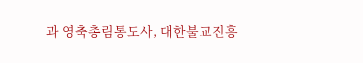과 영축총림통도사, 대한불교진흥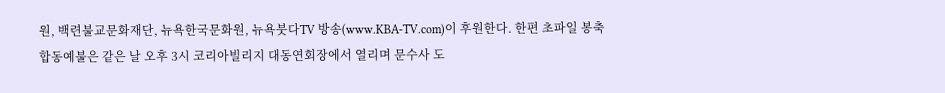원, 백련불교문화재단, 뉴욕한국문화원, 뉴욕붓다TV 방송(www.KBA-TV.com)이 후원한다. 한편 초파일 봉축 합동예불은 같은 날 오후 3시 코리아빌리지 대동연회장에서 열리며 문수사 도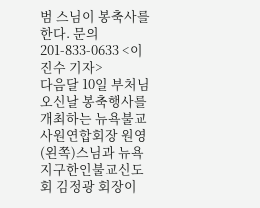범 스님이 봉축사를 한다. 문의 201-833-0633 <이진수 기자>
다음달 10일 부처님 오신날 봉축행사를 개최하는 뉴욕불교사원연합회장 원영(왼쪽)스님과 뉴욕지구한인불교신도회 김정광 회장이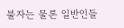불자는 물론 일반인들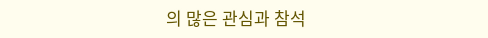의 많은 관심과 참석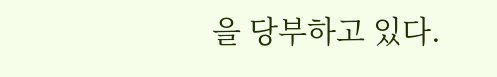을 당부하고 있다.